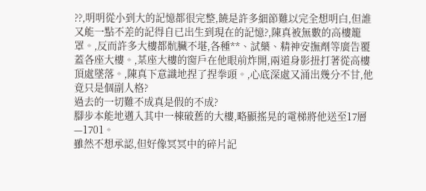??,明明從小到大的記憶都很完整,饒是許多細節難以完全想明白,但誰又能一點不差的記得自已出生到現在的記憶?,陳真被無數的高樓籠罩。,反而許多大樓都骯臟不堪,各種**、試藥、精神安撫劑等廣告覆蓋各座大樓。,某座大樓的窗戶在他眼前炸開,兩道身影扭打著從高樓頂處墜落。,陳真下意識地捏了捏拳頭。,心底深處又涌出幾分不甘,他竟只是個副人格?
過去的一切難不成真是假的不成?
腳步本能地邁入其中一棟破舊的大樓,略顯搖晃的電梯將他送至17層—1701。
雖然不想承認,但好像冥冥中的碎片記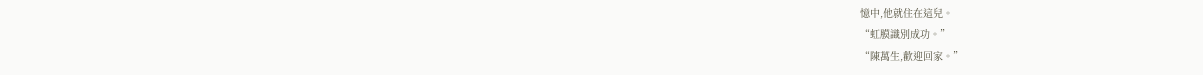憶中,他就住在這兒。
“虹膜識別成功。”
“陳萬生,歡迎回家。”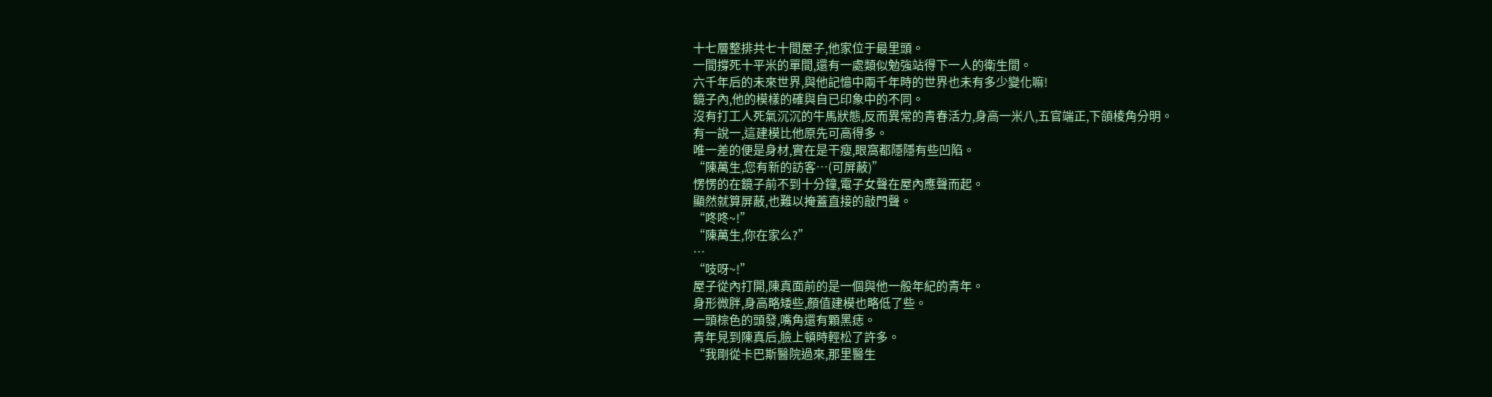十七層整排共七十間屋子,他家位于最里頭。
一間撐死十平米的單間,還有一處類似勉強站得下一人的衛生間。
六千年后的未來世界,與他記憶中兩千年時的世界也未有多少變化嘛!
鏡子內,他的模樣的確與自已印象中的不同。
沒有打工人死氣沉沉的牛馬狀態,反而異常的青春活力,身高一米八,五官端正,下頜棱角分明。
有一說一,這建模比他原先可高得多。
唯一差的便是身材,實在是干瘦,眼窩都隱隱有些凹陷。
“陳萬生,您有新的訪客…(可屏蔽)”
愣愣的在鏡子前不到十分鐘,電子女聲在屋內應聲而起。
顯然就算屏蔽,也難以掩蓋直接的敲門聲。
“咚咚~!”
“陳萬生,你在家么?”
…
“吱呀~!”
屋子從內打開,陳真面前的是一個與他一般年紀的青年。
身形微胖,身高略矮些,顏值建模也略低了些。
一頭棕色的頭發,嘴角還有顆黑痣。
青年見到陳真后,臉上頓時輕松了許多。
“我剛從卡巴斯醫院過來,那里醫生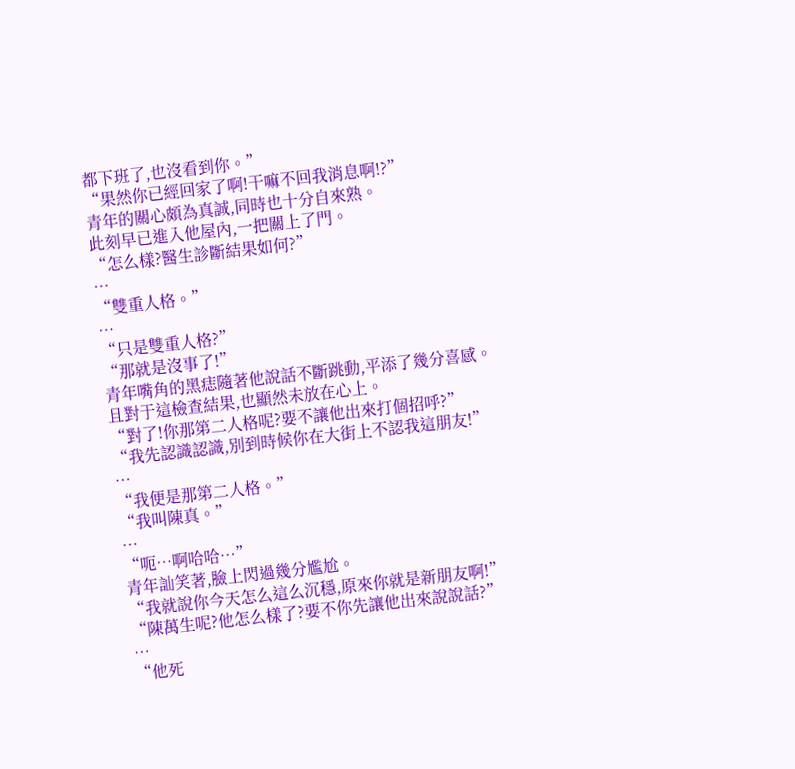都下班了,也沒看到你。”
“果然你已經回家了啊!干嘛不回我消息啊!?”
青年的關心頗為真誠,同時也十分自來熟。
此刻早已進入他屋內,一把關上了門。
“怎么樣?醫生診斷結果如何?”
…
“雙重人格。”
…
“只是雙重人格?”
“那就是沒事了!”
青年嘴角的黑痣隨著他說話不斷跳動,平添了幾分喜感。
且對于這檢查結果,也顯然未放在心上。
“對了!你那第二人格呢?要不讓他出來打個招呼?”
“我先認識認識,別到時候你在大街上不認我這朋友!”
…
“我便是那第二人格。”
“我叫陳真。”
…
“呃…啊哈哈…”
青年訕笑著,臉上閃過幾分尷尬。
“我就說你今天怎么這么沉穩,原來你就是新朋友啊!”
“陳萬生呢?他怎么樣了?要不你先讓他出來說說話?”
…
“他死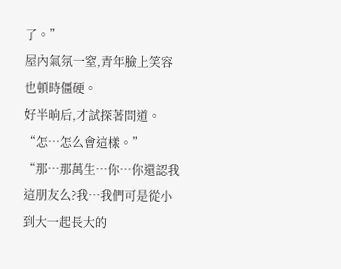了。”
屋內氣氛一窒,青年臉上笑容也頓時僵硬。
好半晌后,才試探著問道。
“怎…怎么會這樣。”
“那…那萬生…你…你還認我這朋友么?我…我們可是從小到大一起長大的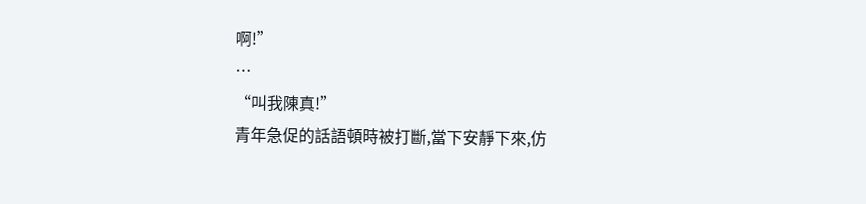啊!”
…
“叫我陳真!”
青年急促的話語頓時被打斷,當下安靜下來,仿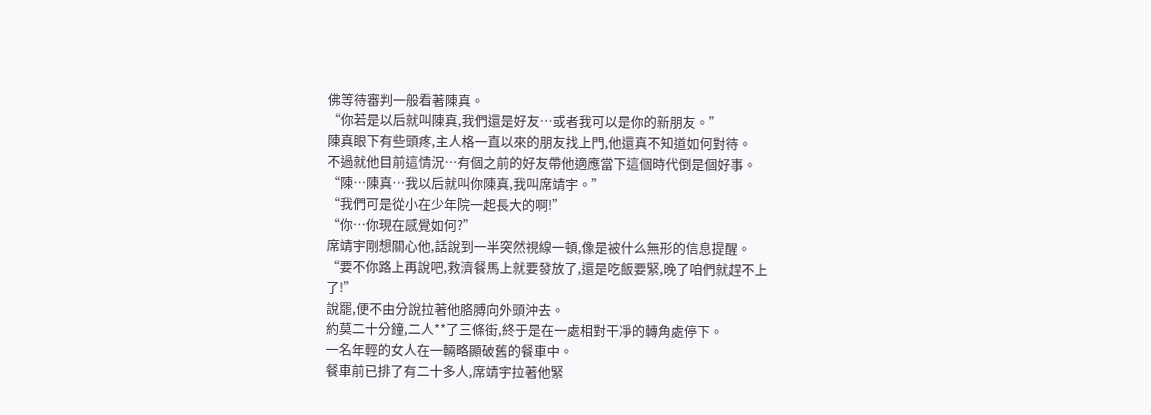佛等待審判一般看著陳真。
“你若是以后就叫陳真,我們還是好友…或者我可以是你的新朋友。”
陳真眼下有些頭疼,主人格一直以來的朋友找上門,他還真不知道如何對待。
不過就他目前這情況…有個之前的好友帶他適應當下這個時代倒是個好事。
“陳…陳真…我以后就叫你陳真,我叫席靖宇。”
“我們可是從小在少年院一起長大的啊!”
“你…你現在感覺如何?”
席靖宇剛想關心他,話說到一半突然視線一頓,像是被什么無形的信息提醒。
“要不你路上再說吧,救濟餐馬上就要發放了,還是吃飯要緊,晚了咱們就趕不上了!”
說罷,便不由分說拉著他胳膊向外頭沖去。
約莫二十分鐘,二人**了三條街,終于是在一處相對干凈的轉角處停下。
一名年輕的女人在一輛略顯破舊的餐車中。
餐車前已排了有二十多人,席靖宇拉著他緊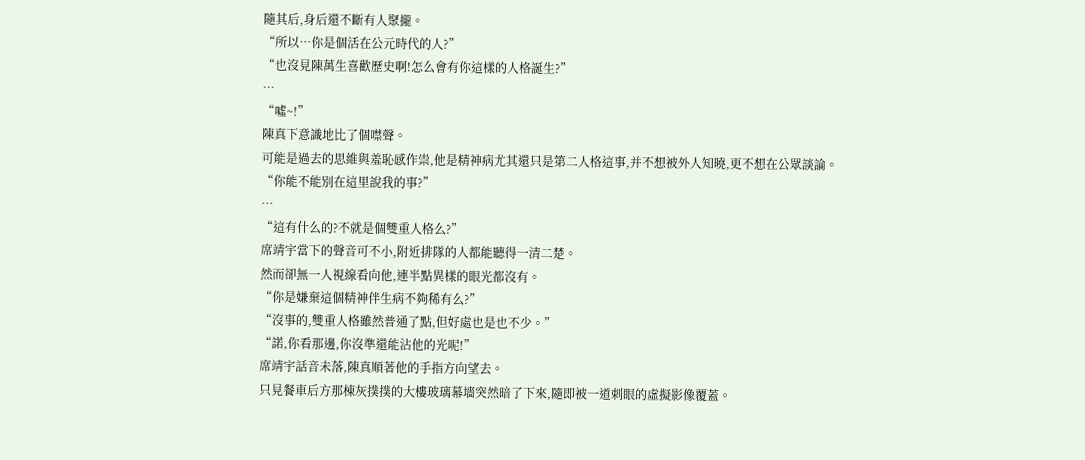隨其后,身后還不斷有人聚攏。
“所以…你是個活在公元時代的人?”
“也沒見陳萬生喜歡歷史啊!怎么會有你這樣的人格誕生?”
…
“噓~!”
陳真下意識地比了個噤聲。
可能是過去的思維與羞恥感作祟,他是精神病尤其還只是第二人格這事,并不想被外人知曉,更不想在公眾談論。
“你能不能別在這里說我的事?”
…
“這有什么的?不就是個雙重人格么?”
席靖宇當下的聲音可不小,附近排隊的人都能聽得一清二楚。
然而卻無一人視線看向他,連半點異樣的眼光都沒有。
“你是嫌棄這個精神伴生病不夠稀有么?”
“沒事的,雙重人格雖然普通了點,但好處也是也不少。”
“諾,你看那邊,你沒準還能沾他的光呢!”
席靖宇話音未落,陳真順著他的手指方向望去。
只見餐車后方那棟灰撲撲的大樓玻璃幕墻突然暗了下來,隨即被一道刺眼的虛擬影像覆蓋。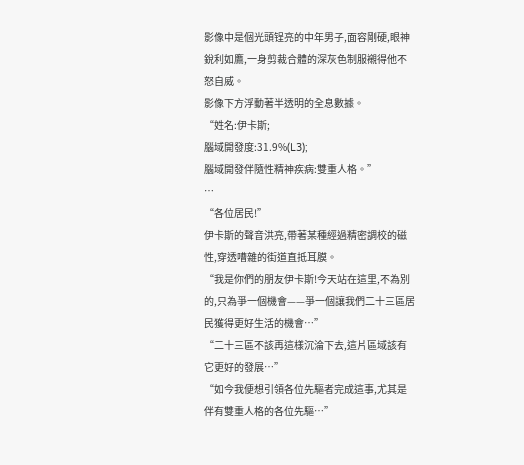影像中是個光頭锃亮的中年男子,面容剛硬,眼神銳利如鷹,一身剪裁合體的深灰色制服襯得他不怒自威。
影像下方浮動著半透明的全息數據。
“姓名:伊卡斯;
腦域開發度:31.9%(L3);
腦域開發伴隨性精神疾病:雙重人格。”
…
“各位居民!”
伊卡斯的聲音洪亮,帶著某種經過精密調校的磁性,穿透嘈雜的街道直抵耳膜。
“我是你們的朋友伊卡斯!今天站在這里,不為別的,只為爭一個機會——爭一個讓我們二十三區居民獲得更好生活的機會…”
“二十三區不該再這樣沉淪下去,這片區域該有它更好的發展…”
“如今我便想引領各位先驅者完成這事,尤其是伴有雙重人格的各位先驅…”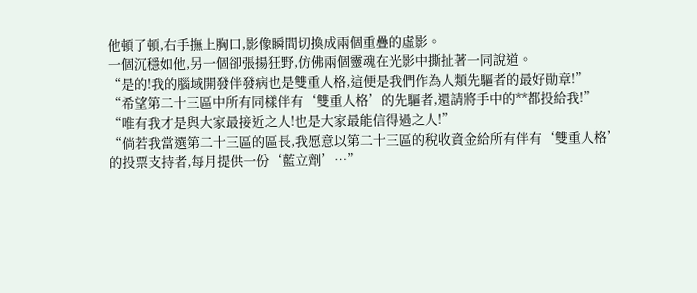他頓了頓,右手撫上胸口,影像瞬間切換成兩個重疊的虛影。
一個沉穩如他,另一個卻張揚狂野,仿佛兩個靈魂在光影中撕扯著一同說道。
“是的!我的腦域開發伴發病也是雙重人格,這便是我們作為人類先驅者的最好勛章!”
“希望第二十三區中所有同樣伴有‘雙重人格’的先驅者,還請將手中的**都投給我!”
“唯有我才是與大家最接近之人!也是大家最能信得過之人!”
“倘若我當選第二十三區的區長,我愿意以第二十三區的稅收資金給所有伴有‘雙重人格’的投票支持者,每月提供一份‘藍立劑’…”